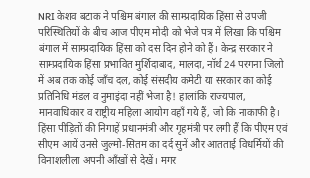NRI केशव बटाक ने पश्चिम बंगाल की साम्प्रदायिक हिंसा से उपजी परिस्थितियों के बीच आज पीएम मोदी को भेजे पत्र में लिखा कि पश्चिम बंगाल में साम्प्रदायिक हिंसा को दस दिन होने को हैं। केन्द्र सरकार ने साम्प्रदायिक हिंसा प्रभावित मुर्शिदाबाद, मालदा, नॉर्थ 24 परगना जिलो में अब तक कोई जाँच दल, कोई संसदीय कमेटी या सरकार का कोई प्रतिनिधि मंडल व नुमाइंदा नहीं भेजा है! हालांकि राज्यपाल, मानवाधिकार व राष्ट्रीय महिला आयोग वहाँ गये हैं, जो कि नाकाफी है। हिंसा पीड़ितों की निगाहें प्रधानमंत्री और गृहमंत्री पर लगी हैं कि पीएम एवं सीएम आयें उनसे जुल्मो-सितम का दर्द सुनें और आतताई विधर्मियों की विनाशलीला अपनी आँखों से देखें। मगर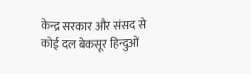केन्द्र सरकार और संसद से कोई दल बेकसूर हिन्दुओं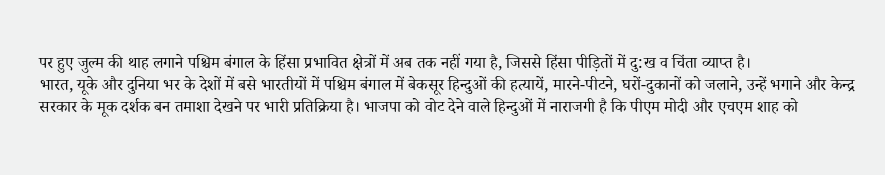पर हुए जुल्म की थाह लगाने पश्चिम बंगाल के हिंसा प्रभावित क्षेत्रों में अब तक नहीं गया है, जिससे हिंसा पीड़ितों में दु:ख व चिंता व्याप्त है।
भारत, यूके और दुनिया भर के देशों में बसे भारतीयों में पश्चिम बंगाल में बेकसूर हिन्दुओं की हत्यायें, मारने-पीटने, घरों-दुकानों को जलाने, उन्हें भगाने और केन्द्र सरकार के मूक दर्शक बन तमाशा देखने पर भारी प्रतिक्रिया है। भाजपा को वोट देने वाले हिन्दुओं में नाराजगी है कि पीएम मोदी और एचएम शाह को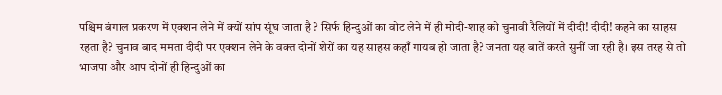पश्चिम बंगाल प्रकरण में एक्शन लेने में क्यों सांप सूंघ जाता है ? सिर्फ हिन्दुओं का वोट लेने में ही मोदी-शाह को चुनावी रैलियों में दीदी! दीदी! कहने का साहस रहता है? चुनाव बाद ममता दीदी पर एक्शन लेने के वक्त दोनों शेरों का यह साहस कहाँ गायब हो जाता है? जनता यह बातें करते सुनीं जा रही है। इस तरह से तो भाजपा और आप दोनों ही हिन्दुओं का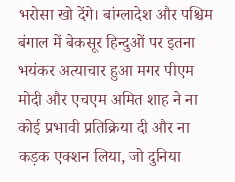भरोसा खो देंगे। बांग्लादेश और पश्चिम बंगाल में बेकसूर हिन्दुओं पर इतना भयंकर अत्याचार हुआ मगर पीएम मोदी और एचएम अमित शाह ने ना कोई प्रभावी प्रतिक्रिया दी और ना कड़क एक्शन लिया, जो दुनिया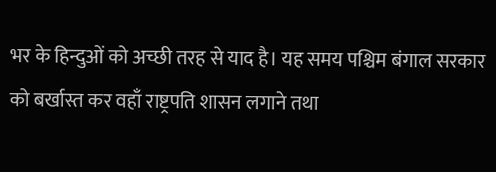भर के हिन्दुओं को अच्छी तरह से याद है। यह समय पश्चिम बंगाल सरकार को बर्खास्त कर वहाँ राष्ट्रपति शासन लगाने तथा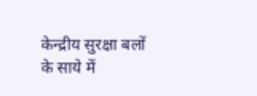केन्द्रीय सुरक्षा बलों के साये में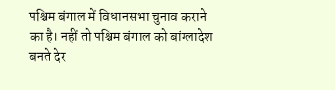पश्चिम बंगाल में विधानसभा चुनाव कराने का है। नहीं तो पश्चिम बंगाल को बांग्लादेश बनते देर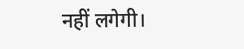नहीं लगेगी।